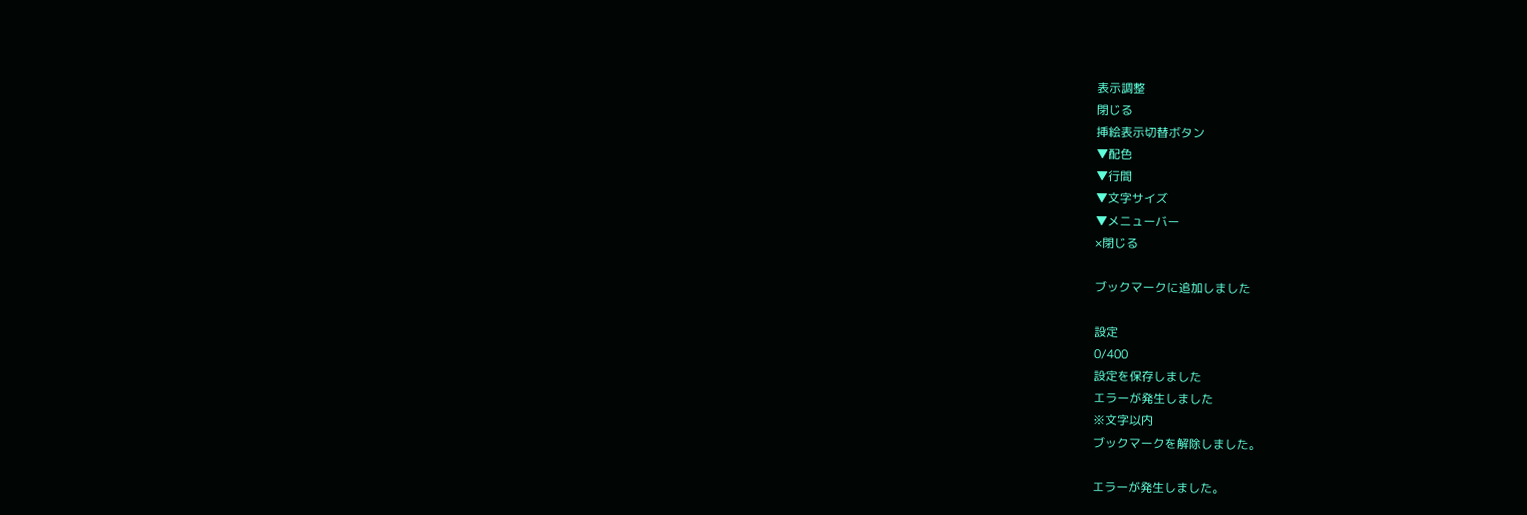表示調整
閉じる
挿絵表示切替ボタン
▼配色
▼行間
▼文字サイズ
▼メニューバー
×閉じる

ブックマークに追加しました

設定
0/400
設定を保存しました
エラーが発生しました
※文字以内
ブックマークを解除しました。

エラーが発生しました。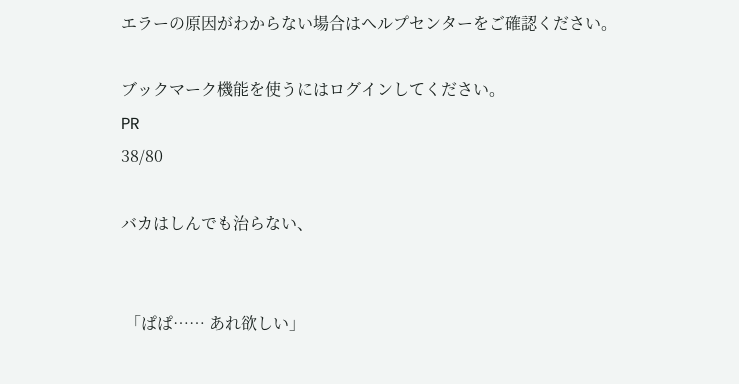エラーの原因がわからない場合はヘルプセンターをご確認ください。

ブックマーク機能を使うにはログインしてください。
PR
38/80

バカはしんでも治らない、


 「ぱぱ…… あれ欲しい」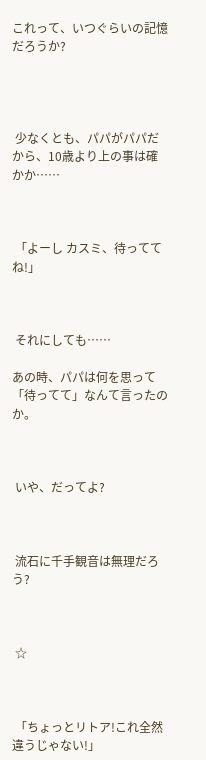これって、いつぐらいの記憶だろうか?




 少なくとも、パパがパパだから、10歳より上の事は確かか……



 「よーし カスミ、待っててね!」



 それにしても……

あの時、パパは何を思って「待ってて」なんて言ったのか。



 いや、だってよ?



 流石に千手観音は無理だろう?



 ☆



 「ちょっとリトア!これ全然違うじゃない!」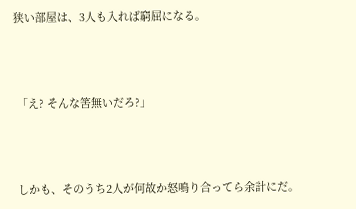狭い部屋は、3人も入れば窮屈になる。



 「え? そんな筈無いだろ?」



 しかも、そのうち2人が何故か怒鳴り合ってら余計にだ。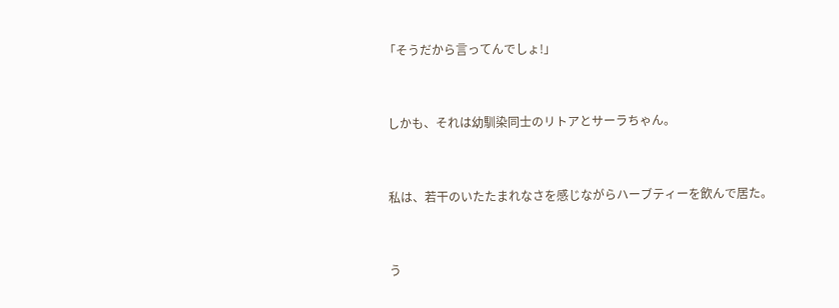「そうだから言ってんでしょ!」



 しかも、それは幼馴染同士のリトアとサーラちゃん。



 私は、若干のいたたまれなさを感じながらハーブティーを飲んで居た。



 う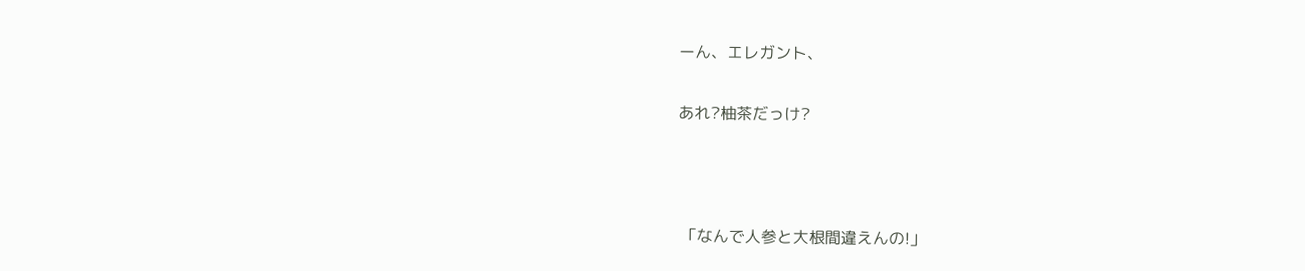ーん、エレガント、

あれ?柚茶だっけ?



 「なんで人参と大根間違えんの!」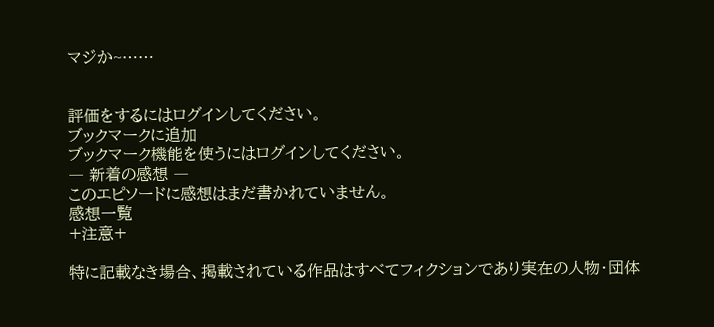マジか~……


評価をするにはログインしてください。
ブックマークに追加
ブックマーク機能を使うにはログインしてください。
― 新着の感想 ―
このエピソードに感想はまだ書かれていません。
感想一覧
+注意+

特に記載なき場合、掲載されている作品はすべてフィクションであり実在の人物・団体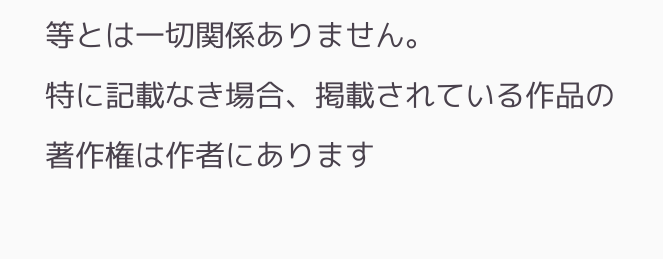等とは一切関係ありません。
特に記載なき場合、掲載されている作品の著作権は作者にあります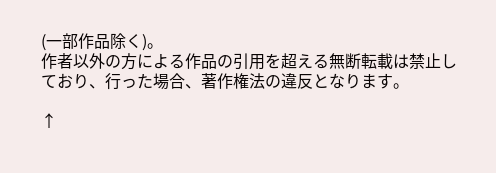(一部作品除く)。
作者以外の方による作品の引用を超える無断転載は禁止しており、行った場合、著作権法の違反となります。

↑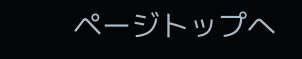ページトップへ